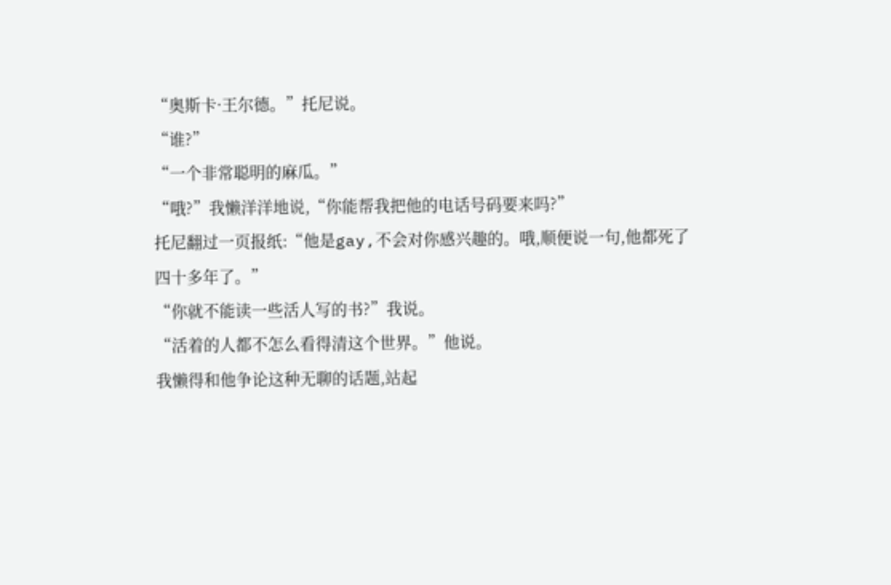“奥斯卡·王尔德。”托尼说。
“谁?”
“一个非常聪明的麻瓜。”
“哦?”我懒洋洋地说,“你能帮我把他的电话号码要来吗?”
托尼翻过一页报纸:“他是gay,不会对你感兴趣的。哦,顺便说一句,他都死了四十多年了。”
“你就不能读一些活人写的书?”我说。
“活着的人都不怎么看得清这个世界。”他说。
我懒得和他争论这种无聊的话题,站起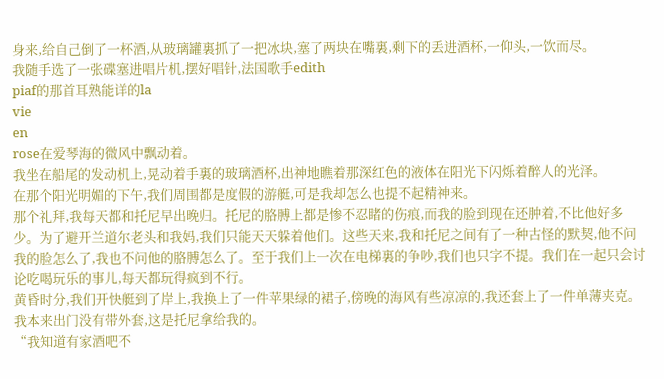身来,给自己倒了一杯酒,从玻璃罐裏抓了一把冰块,塞了两块在嘴裏,剩下的丢进酒杯,一仰头,一饮而尽。
我随手选了一张碟塞进唱片机,摆好唱针,法国歌手edith
piaf的那首耳熟能详的la
vie
en
rose在爱琴海的微风中飘动着。
我坐在船尾的发动机上,晃动着手裏的玻璃酒杯,出神地瞧着那深红色的液体在阳光下闪烁着醉人的光泽。
在那个阳光明媚的下午,我们周围都是度假的游艇,可是我却怎么也提不起精神来。
那个礼拜,我每天都和托尼早出晚归。托尼的胳膊上都是惨不忍睹的伤痕,而我的脸到现在还肿着,不比他好多少。为了避开兰道尔老头和我妈,我们只能天天躲着他们。这些天来,我和托尼之间有了一种古怪的默契,他不问我的脸怎么了,我也不问他的胳膊怎么了。至于我们上一次在电梯裏的争吵,我们也只字不提。我们在一起只会讨论吃喝玩乐的事儿,每天都玩得疯到不行。
黄昏时分,我们开快艇到了岸上,我换上了一件苹果绿的裙子,傍晚的海风有些凉凉的,我还套上了一件单薄夹克。我本来出门没有带外套,这是托尼拿给我的。
“我知道有家酒吧不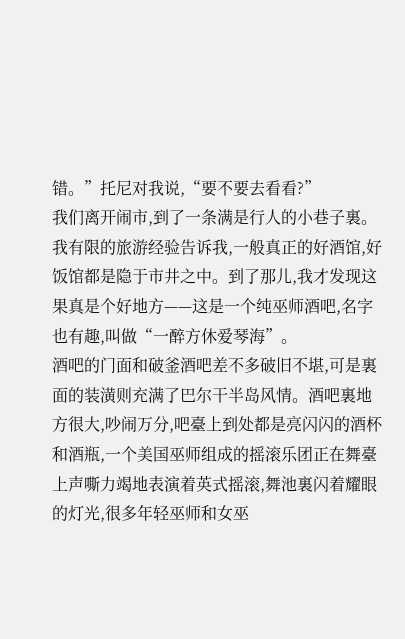错。”托尼对我说,“要不要去看看?”
我们离开闹市,到了一条满是行人的小巷子裏。我有限的旅游经验告诉我,一般真正的好酒馆,好饭馆都是隐于市井之中。到了那儿,我才发现这果真是个好地方——这是一个纯巫师酒吧,名字也有趣,叫做“一醉方休爱琴海”。
酒吧的门面和破釜酒吧差不多破旧不堪,可是裏面的装潢则充满了巴尔干半岛风情。酒吧裏地方很大,吵闹万分,吧臺上到处都是亮闪闪的酒杯和酒瓶,一个美国巫师组成的摇滚乐团正在舞臺上声嘶力竭地表演着英式摇滚,舞池裏闪着耀眼的灯光,很多年轻巫师和女巫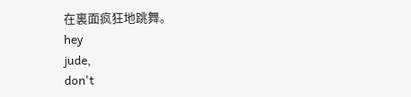在裏面疯狂地跳舞。
hey
jude,
don't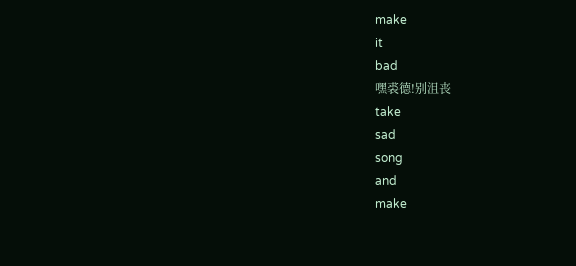make
it
bad
嘿裘德!别沮丧
take
sad
song
and
make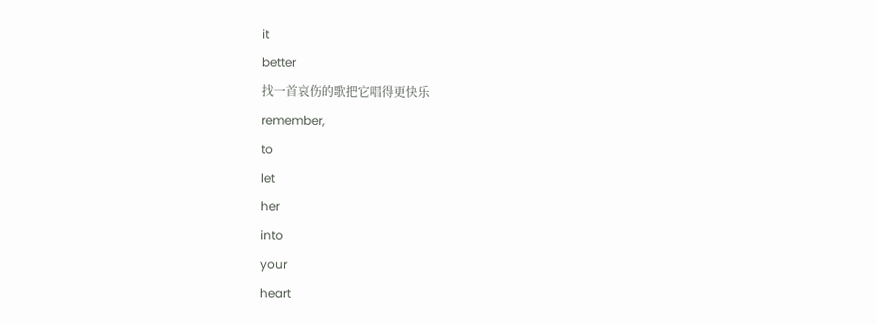it
better
找一首哀伤的歌把它唱得更快乐
remember,
to
let
her
into
your
heart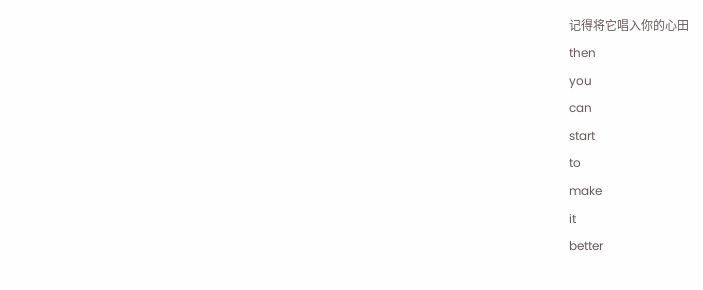记得将它唱入你的心田
then
you
can
start
to
make
it
better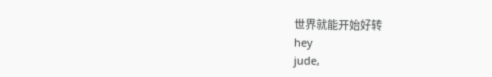世界就能开始好转
hey
jude,